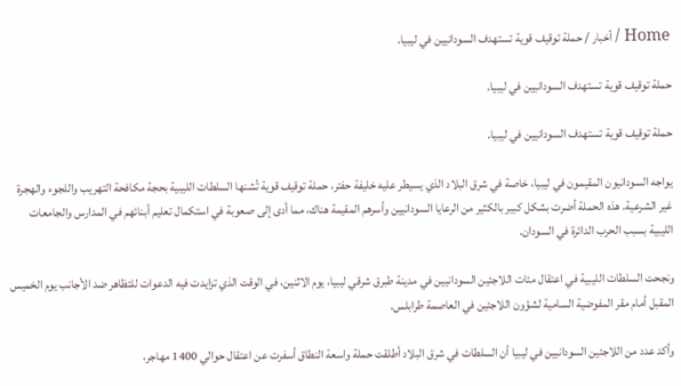Home / أخبار / حملة توقيف قوية تستهدف السودانيين في ليبيا.

حملة توقيف قوية تستهدف السودانيين في ليبيا.

حملة توقيف قوية تستهدف السودانيين في ليبيا.

يواجه السودانيون المقيمون في ليبيا، خاصة في شرق البلاد الذي يسيطر عليه خليفة حفتر، حملة توقيف قوية تُشنها السلطات الليبية بحجة مكافحة التهريب واللجوء والهجرة غير الشرعية. هذه الحملة أضرت بشكل كبير بالكثير من الرعايا السودانيين وأسرهم المقيمة هناك، مما أدى إلى صعوبة في استكمال تعليم أبنائهم في المدارس والجامعات الليبية بسبب الحرب الدائرة في السودان.

ونجحت السلطات الليبية في اعتقال مئات اللاجئين السودانيين في مدينة طبرق شرقي ليبيا، يوم الاثنين، في الوقت الذي تزايدت فيه الدعوات للتظاهر ضد الأجانب يوم الخميس المقبل أمام مقر المفوضية السامية لشؤون اللاجئين في العاصمة طرابلس.

وأكد عدد من اللاجئين السودانيين في ليبيا أن السلطات في شرق البلاد أطلقت حملة واسعة النطاق أسفرت عن اعتقال حوالي 1400 مهاجر،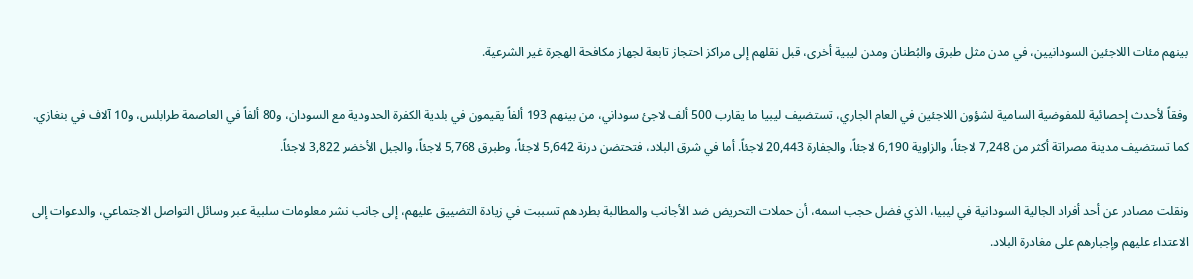بينهم مئات اللاجئين السودانيين، في مدن مثل طبرق والبُطنان ومدن ليبية أخرى، قبل نقلهم إلى مراكز احتجاز تابعة لجهاز مكافحة الهجرة غير الشرعية.

وفقاً لأحدث إحصائية للمفوضية السامية لشؤون اللاجئين في العام الجاري، تستضيف ليبيا ما يقارب 500 ألف لاجئ سوداني، من بينهم 193 ألفاً يقيمون في بلدية الكفرة الحدودية مع السودان، و80 ألفاً في العاصمة طرابلس، و10 آلاف في بنغازي. كما تستضيف مدينة مصراتة أكثر من 7,248 لاجئاً، والزاوية 6,190 لاجئاً، والجفارة 20,443 لاجئاً. أما في شرق البلاد، فتحتضن درنة 5,642 لاجئاً، وطبرق 5,768 لاجئاً، والجبل الأخضر 3,822 لاجئاً.

ونقلت مصادر عن أحد أفراد الجالية السودانية في ليبيا، الذي فضل حجب اسمه، أن حملات التحريض ضد الأجانب والمطالبة بطردهم تسببت في زيادة التضييق عليهم، إلى جانب نشر معلومات سلبية عبر وسائل التواصل الاجتماعي، والدعوات إلى الاعتداء عليهم وإجبارهم على مغادرة البلاد.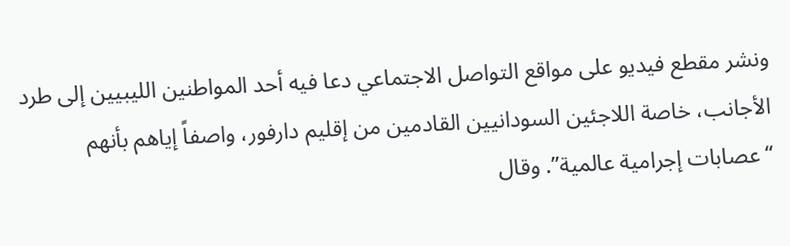ونشر مقطع فيديو على مواقع التواصل الاجتماعي دعا فيه أحد المواطنين الليبيين إلى طرد الأجانب، خاصة اللاجئين السودانيين القادمين من إقليم دارفور، واصفاً إياهم بأنهم “عصابات إجرامية عالمية”. وقال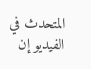المتحدث في الفيديو إن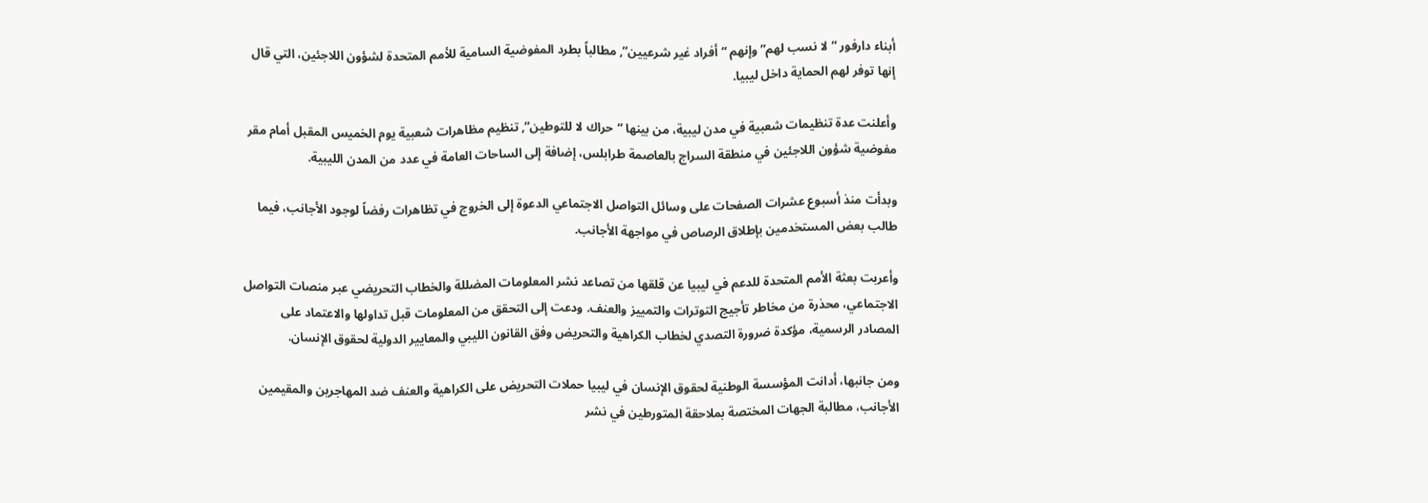أبناء دارفور “لا نسب لهم” وإنهم “أفراد غير شرعيين”, مطالباً بطرد المفوضية السامية للأمم المتحدة لشؤون اللاجئين، التي قال إنها توفر لهم الحماية داخل ليبيا.

وأعلنت عدة تنظيمات شعبية في مدن ليبية، من بينها “حراك لا للتوطين”, تنظيم مظاهرات شعبية يوم الخميس المقبل أمام مقر مفوضية شؤون اللاجئين في منطقة السراج بالعاصمة طرابلس، إضافة إلى الساحات العامة في عدد من المدن الليبية.

وبدأت منذ أسبوع عشرات الصفحات على وسائل التواصل الاجتماعي الدعوة إلى الخروج في تظاهرات رفضاً لوجود الأجانب، فيما طالب بعض المستخدمين بإطلاق الرصاص في مواجهة الأجانب.

وأعربت بعثة الأمم المتحدة للدعم في ليبيا عن قلقها من تصاعد نشر المعلومات المضللة والخطاب التحريضي عبر منصات التواصل الاجتماعي، محذرة من مخاطر تأجيج التوترات والتمييز والعنف. ودعت إلى التحقق من المعلومات قبل تداولها والاعتماد على المصادر الرسمية، مؤكدة ضرورة التصدي لخطاب الكراهية والتحريض وفق القانون الليبي والمعايير الدولية لحقوق الإنسان.

ومن جانبها، أدانت المؤسسة الوطنية لحقوق الإنسان في ليبيا حملات التحريض على الكراهية والعنف ضد المهاجرين والمقيمين الأجانب، مطالبة الجهات المختصة بملاحقة المتورطين في نشر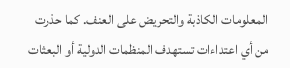المعلومات الكاذبة والتحريض على العنف. كما حذرت من أي اعتداءات تستهدف المنظمات الدولية أو البعثات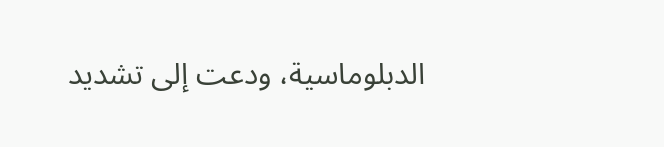الدبلوماسية، ودعت إلى تشديد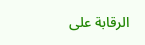الرقابة على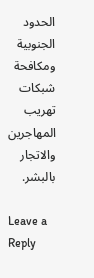الحدود الجنوبية ومكافحة شبكات تهريب المهاجرين والاتجار بالبشر.

Leave a Reply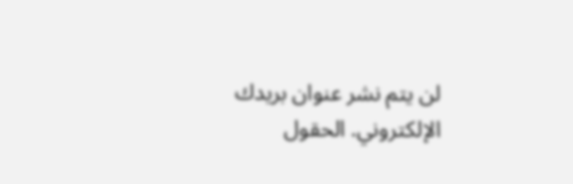لن يتم نشر عنوان بريدك الإلكتروني. الحقول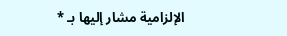الإلزامية مشار إليها بـ *